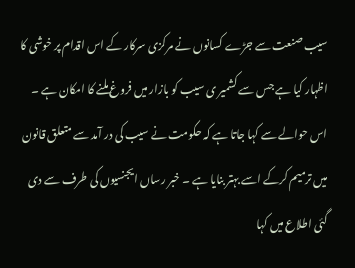سیب صنعت سے جڑے کسانوں نے مرکزی سرکار کے اس اقدام پر خوشی کا اظہار کیا ہے جس سے کشمیر ی سیب کو بازار میں فروغ ملنے کا امکان ہے ۔ اس حوالے سے کہا جاتا ہے کہ حکومت نے سیب کی در آمد سے متعلق قانون میں ترمیم کرکے اسے بہتر بنایا ہے ۔ خبر رساں ایجنسیوں کی طرف سے دی گئی اطلاع میں کہا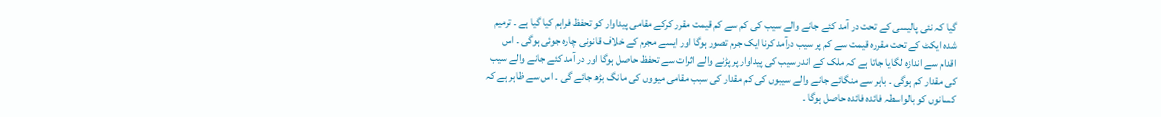گیا کہ نئی پالیسی کے تحت در آمد کئے جانے والے سیب کی کم سے کم قیمت مقرر کرکے مقامی پیداوار کو تحفظ فراہم کیا گیا ہے ۔ ترمیم شدہ ایکٹ کے تحت مقررہ قیمت سے کم پر سیب درآمد کرنا ایک جرم تصور ہوگا اور ایسے مجرم کے خلاف قانونی چارہ جوئی ہوگی ۔ اس اقدام سے اندازہ لگایا جاتا ہے کہ ملک کے اندر سیب کی پیداوار پر پڑنے والے اثرات سے تحفظ حاصل ہوگا اور در آمد کئے جانے والے سیب کی مقدار کم ہوگی ۔ باہر سے منگائے جانے والے سیبوں کی کم مقدار کی سبب مقامی میووں کی مانگ بڑھ جائے گی ۔ اس سے ظاہر ہے کہ کسانوں کو بالواسطہ فائدہ فائدہ حاصل ہوگا ۔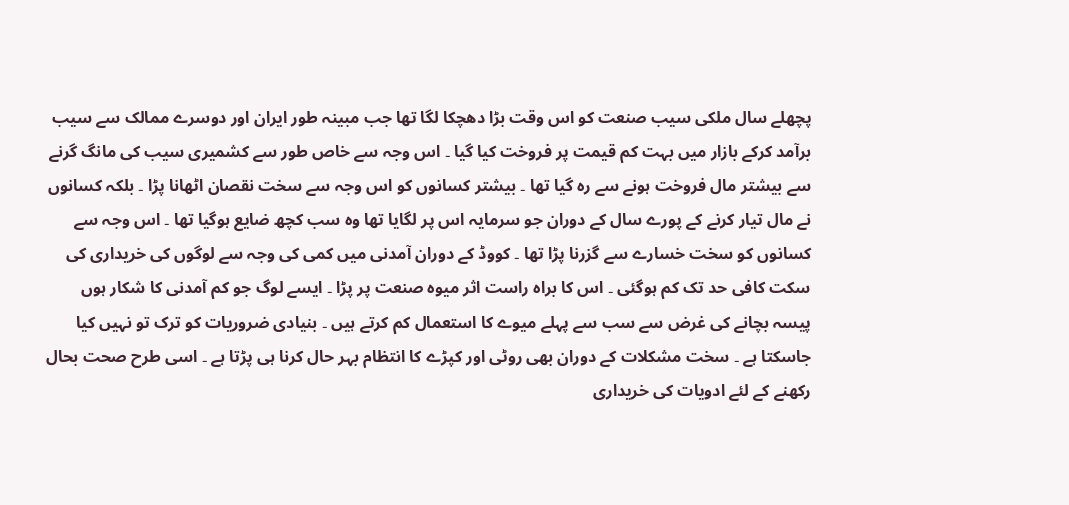پچھلے سال ملکی سیب صنعت کو اس وقت بڑا دھچکا لگا تھا جب مبینہ طور ایران اور دوسرے ممالک سے سیب برآمد کرکے بازار میں بہت کم قیمت پر فروخت کیا گیا ۔ اس وجہ سے خاص طور سے کشمیری سیب کی مانگ گرنے سے بیشتر مال فروخت ہونے سے رہ گیا تھا ۔ بیشتر کسانوں کو اس وجہ سے سخت نقصان اٹھانا پڑا ۔ بلکہ کسانوں نے مال تیار کرنے کے پورے سال کے دوران جو سرمایہ اس پر لگایا تھا وہ سب کچھ ضایع ہوگیا تھا ۔ اس وجہ سے کسانوں کو سخت خسارے سے گزرنا پڑا تھا ۔ کووڈ کے دوران آمدنی میں کمی کی وجہ سے لوگوں کی خریداری کی سکت کافی حد تک کم ہوگئی ۔ اس کا براہ راست اثر میوہ صنعت پر پڑا ۔ ایسے لوگ جو کم آمدنی کا شکار ہوں پیسہ بچانے کی غرض سے سب سے پہلے میوے کا استعمال کم کرتے ہیں ۔ بنیادی ضروریات کو ترک تو نہیں کیا جاسکتا ہے ۔ سخت مشکلات کے دوران بھی روٹی اور کپڑے کا انتظام بہر حال کرنا ہی پڑتا ہے ۔ اسی طرح صحت بحال رکھنے کے لئے ادویات کی خریداری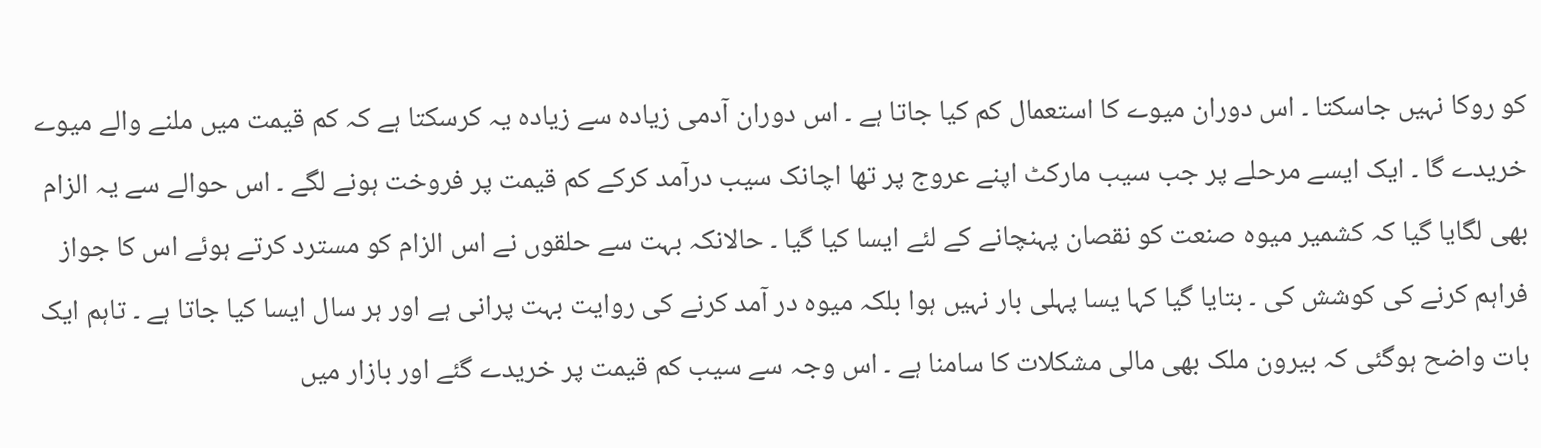کو روکا نہیں جاسکتا ۔ اس دوران میوے کا استعمال کم کیا جاتا ہے ۔ اس دوران آدمی زیادہ سے زیادہ یہ کرسکتا ہے کہ کم قیمت میں ملنے والے میوے خریدے گا ۔ ایک ایسے مرحلے پر جب سیب مارکٹ اپنے عروج پر تھا اچانک سیب درآمد کرکے کم قیمت پر فروخت ہونے لگے ۔ اس حوالے سے یہ الزام بھی لگایا گیا کہ کشمیر میوہ صنعت کو نقصان پہنچانے کے لئے ایسا کیا گیا ۔ حالانکہ بہت سے حلقوں نے اس الزام کو مسترد کرتے ہوئے اس کا جواز فراہم کرنے کی کوشش کی ۔ بتایا گیا کہا یسا پہلی بار نہیں ہوا بلکہ میوہ در آمد کرنے کی روایت بہت پرانی ہے اور ہر سال ایسا کیا جاتا ہے ۔ تاہم ایک بات واضح ہوگئی کہ بیرون ملک بھی مالی مشکلات کا سامنا ہے ۔ اس وجہ سے سیب کم قیمت پر خریدے گئے اور بازار میں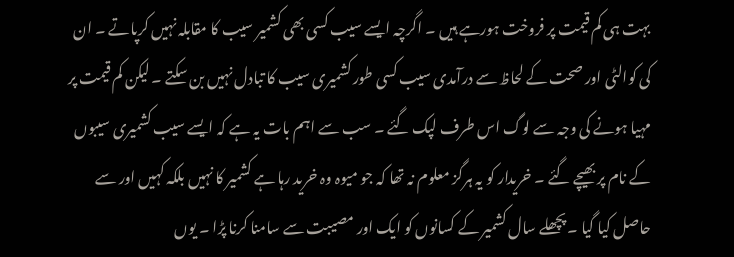بہت ہی کم قیمت پر فروخت ہورہے ہیں ۔ اگرچہ ایسے سیب کسی بھی کشمیر سیب کا مقابلہ نہیں کرپاتے ۔ ان کی کوالٹی اور صحت کے لحاظ سے درآمدی سیب کسی طور کشمیری سیب کا تبادل نہیں بن سکتے ۔ لیکن کم قیمت پر مہیا ہونے کی وجہ سے لوگ اس طرف لپک گئے ۔ سب سے اہم بات یہ ہے کہ ایسے سیب کشمیری سیبوں کے نام پر بھیچے گئے ۔ خریدار کو یہ ہرگز معلوم نہ تھا کہ جو میوہ وہ خرید رہا ہے کشمیر کا نہیں بلکہ کہیں اور سے حاصل کیا گیا ۔ پچھلے سال کشمیر کے کسانوں کو ایک اور مصیبت سے سامنا کرنا پڑا ۔ یوں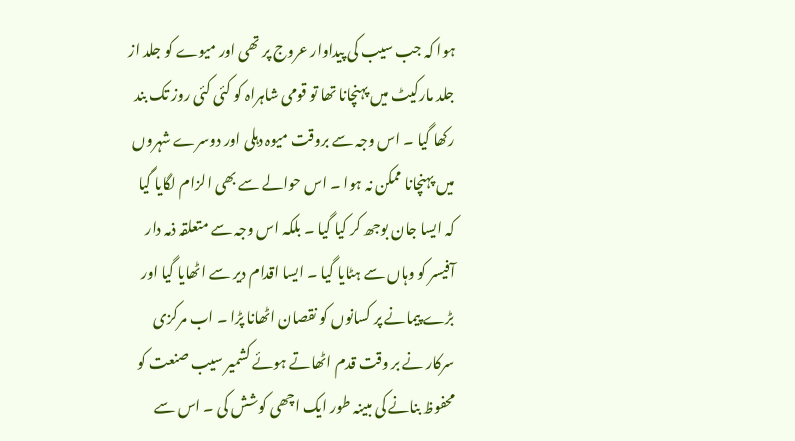ہوا کہ جب سیب کی پیداوار عروج پر تھی اور میوے کو جلد از جلد مارکیٹ میں پہنچانا تھا تو قومی شاہراہ کو کئی کئی روز تک بند رکھا گیا ۔ اس وجہ سے بروقت میوہ دہلی اور دوسرے شہروں میں پہنچانا ممکن نہ ہوا ۔ اس حوالے سے بھی الزام لگایا گیا کہ ایسا جان بوجھ کر کیا گیا ۔ بلکہ اس وجہ سے متعلقہ ذمہ دار آفیسر کو وہاں سے ہٹایا گیا ۔ ایسا اقدام دیر سے اٹھایا گیا اور بڑے پیمانے پر کسانوں کو نقصان اٹھانا پڑا ۔ اب مرکزی سرکار نے بر وقت قدم اٹھاتے ہوئے کشمیر سیب صنعت کو محفوظ بنانے کی مبینہ طور ایک اچھی کوشش کی ۔ اس سے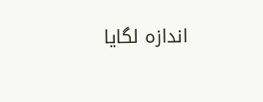اندازہ لگایا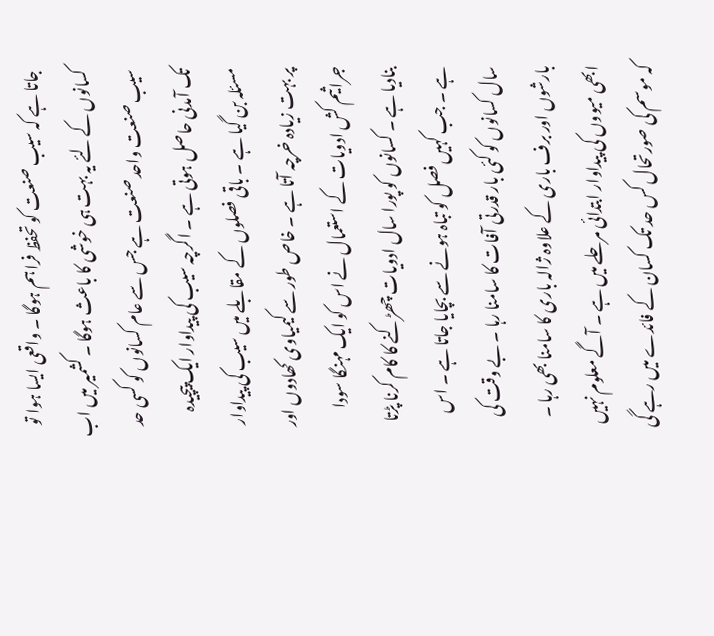جاتا ہے کہ سیب صنعت کو تحفظ فراہم ہوگا ۔ واقعی ایسا ہوا تو کسانوں کے لئے یہ بہت ہی خوشی کا باعث ہوگا ۔ کشمیر میں اب سیب صنعت واحد صنعت ہے جس سے عام کسانوں کو کسی حد تک آمدنی حاصل ہوتی ہے ۔ اگرچہ سیب کی پیداوار ایک پیچیدہ مسئلہ بن گیا ہے ۔ باقی فصلوں کے مقابلے میں سیب کی پیداوار پر بہت زیادہ خرچہ آتا ہے ۔ خاص طور سے کیمیاوی کھادوں اور جراثیم کش ادویات کے استعمال نے اس کو ایک مہنگا سودا بنادیا ہے ۔ کسانوں کو پورا سال ادویات چھڑکنے کا کام کرنا پڑتا ہے ۔ جب کہیں فصل کو تباہ ہونے سے بچایا جاتا ہے ۔ اس سال کسانوں کو کئی بار قدرتی آفات کا سامنا رہا ۔ بے وقت کی بارشوں اور برف باری کے علاوہ ژالہ باری کا سامنا بھی رہا ۔ ابھی میووں کی پیداوار ابتدائی مرحلے میں ہے ۔ آگے معلوم نہیں کہ موسم کی صورتحال کس حد تک کسان کے فائدے میں رہے گی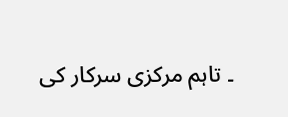۔ تاہم مرکزی سرکار کی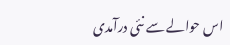اس حوالے سے نئی درآمدی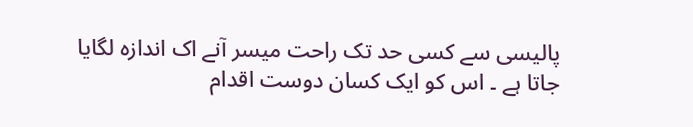پالیسی سے کسی حد تک راحت میسر آنے اک اندازہ لگایا جاتا ہے ۔ اس کو ایک کسان دوست اقدام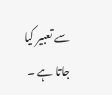سے تعبیر کیا جاتا ہے ۔